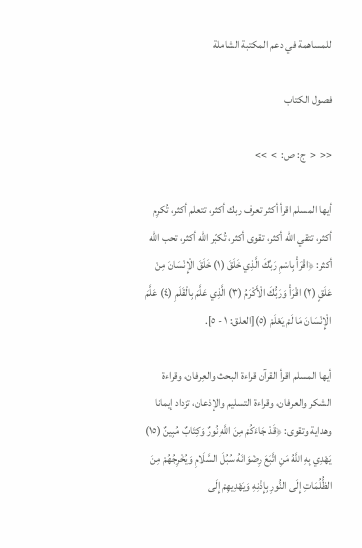للمساهمة في دعم المكتبة الشاملة

فصول الكتاب

<<  <  ج: ص:  >  >>

أيها المسلم اقرأ أكثر تعرف ربك أكثر، تتعلم أكثر، تُكرِم أكثر، تتقي الله أكثر، تقوى أكثر، تُكبّر الله أكثر، تحب الله أكثر: ﴿اقْرَأْ بِاسْمِ رَبِّكَ الَّذِي خَلَقَ (١) خَلَقَ الْإِنْسَانَ مِنْ عَلَقٍ (٢) اقْرَأْ وَرَبُّكَ الْأَكْرَمُ (٣) الَّذِي عَلَّمَ بِالْقَلَمِ (٤) عَلَّمَ الْإِنْسَانَ مَا لَمْ يَعْلَمْ (٥)[العلق: ١ - ٥].

أيها المسلم اقرأ القرآن قراءة البحث والعِرفان، وقراءة الشكر والعرفان، وقراءة التسليم والإذعان، تزداد إيمانا وهداية وتقوى: ﴿قَدْ جَاءَكُمْ مِنَ اللَّهِ نُورٌ وَكِتَابٌ مُبِينٌ (١٥) يَهْدِي بِهِ اللَّهُ مَنِ اتَّبَعَ رِضْوَانَهُ سُبُلَ السَّلَامِ وَيُخْرِجُهُمْ مِنَ الظُّلُمَاتِ إِلَى النُّورِ بِإِذْنِهِ وَيَهْدِيهِمْ إِلَى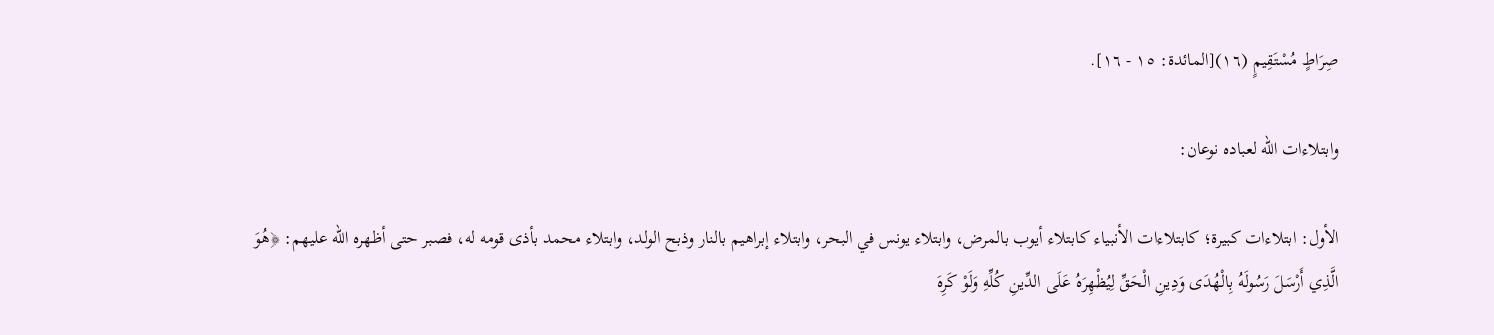صِرَاطٍ مُسْتَقِيمٍ (١٦)[المائدة: ١٥ - ١٦].

وابتلاءات الله لعباده نوعان:

الأول: ابتلاءات كبيرة؛ كابتلاءات الأنبياء كابتلاء أيوب بالمرض، وابتلاء يونس في البحر، وابتلاء إبراهيم بالنار وذبح الولد، وابتلاء محمد بأذى قومه له، فصبر حتى أظهره الله عليهم: ﴿هُوَ الَّذِي أَرْسَلَ رَسُولَهُ بِالْهُدَى وَدِينِ الْحَقِّ لِيُظْهِرَهُ عَلَى الدِّينِ كُلِّهِ وَلَوْ كَرِهَ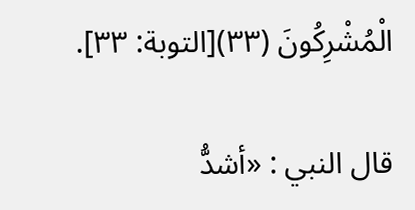الْمُشْرِكُونَ (٣٣)[التوبة: ٣٣].

قال النبي : «أشدُّ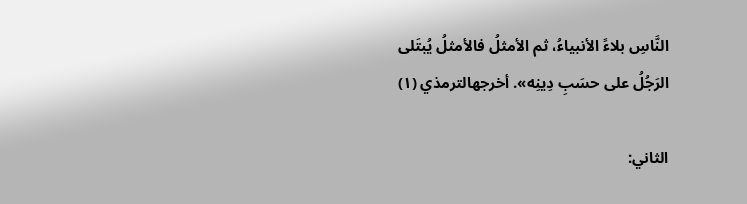النَّاسِ بلاءً الأنبياءُ، ثم الأمثلُ فالأمثلُ يُبتَلى الرَجُلُ على حسَبِ دِينِه». أخرجهالترمذي (١)

الثاني: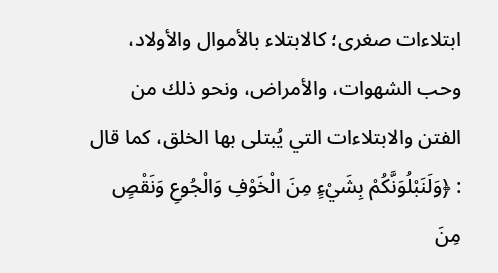ابتلاءات صغرى؛ كالابتلاء بالأموال والأولاد، وحب الشهوات، والأمراض، ونحو ذلك من الفتن والابتلاءات التي يُبتلى بها الخلق، كما قال : ﴿وَلَنَبْلُوَنَّكُمْ بِشَيْءٍ مِنَ الْخَوْفِ وَالْجُوعِ وَنَقْصٍ مِنَ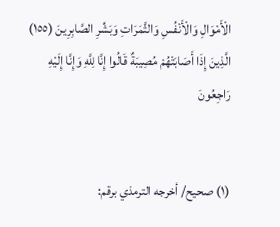الْأَمْوَالِ وَالْأَنْفُسِ وَالثَّمَرَاتِ وَبَشِّرِ الصَّابِرِينَ (١٥٥) الَّذِينَ إِذَا أَصَابَتْهُمْ مُصِيبَةٌ قَالُوا إِنَّا لِلَّهِ وَإِنَّا إِلَيْهِ رَاجِعُونَ


(١) صحيح/ أخرجه الترمذي برقم: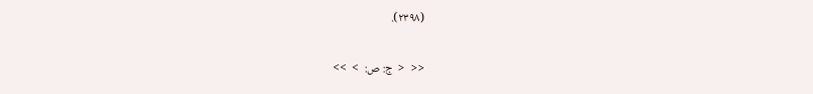(٢٣٩٨).

<<  <  ج: ص:  >  >>